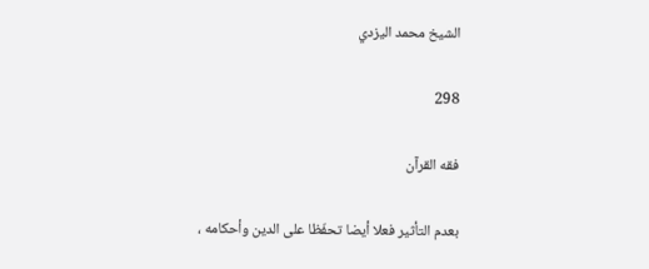الشيخ محمد اليزدي

298

فقه القرآن

بعدم التأثير فعلا أيضا تحفّظا على الدين وأحكامه ،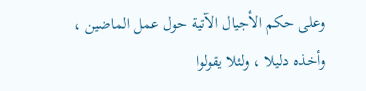وعلى حكم الأجيال الآتية حول عمل الماضين ، وأخذه دليلا ، ولئلا يقولوا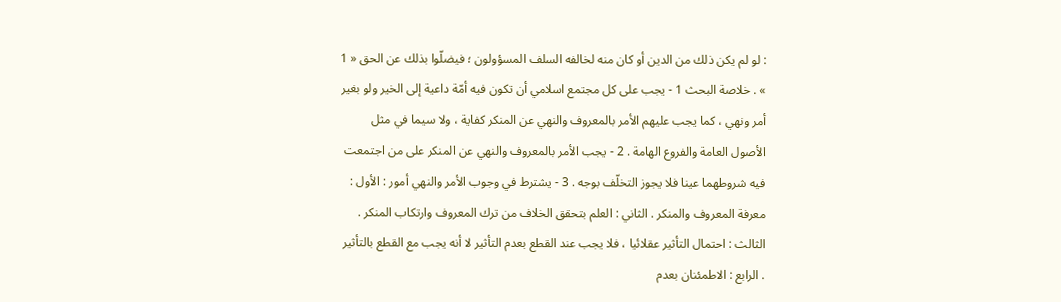: لو لم يكن ذلك من الدين أو كان منه لخالفه السلف المسؤولون ؛ فيضلّوا بذلك عن الحق « 1 » . خلاصة البحث 1 - يجب على كل مجتمع اسلامي أن تكون فيه أمّة داعية إلى الخير ولو بغير أمر ونهي ، كما يجب عليهم الأمر بالمعروف والنهي عن المنكر كفاية ، ولا سيما في مثل الأصول العامة والفروع الهامة . 2 - يجب الأمر بالمعروف والنهي عن المنكر على من اجتمعت فيه شروطهما عينا فلا يجوز التخلّف بوجه . 3 - يشترط في وجوب الأمر والنهي أمور : الأول : معرفة المعروف والمنكر . الثاني : العلم بتحقق الخلاف من ترك المعروف وارتكاب المنكر . الثالث : احتمال التأثير عقلائيا ، فلا يجب عند القطع بعدم التأثير لا أنه يجب مع القطع بالتأثير . الرابع : الاطمئنان بعدم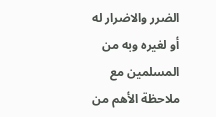الضرر والاضرار له أو لغيره وبه من المسلمين مع ملاحظة الأهم من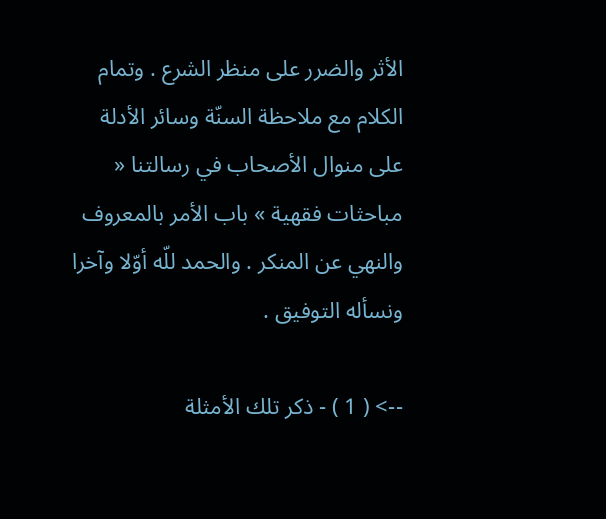الأثر والضرر على منظر الشرع . وتمام الكلام مع ملاحظة السنّة وسائر الأدلة على منوال الأصحاب في رسالتنا « مباحثات فقهية » باب الأمر بالمعروف والنهي عن المنكر . والحمد للّه أوّلا وآخرا ونسأله التوفيق .

--> ( 1 ) - ذكر تلك الأمثلة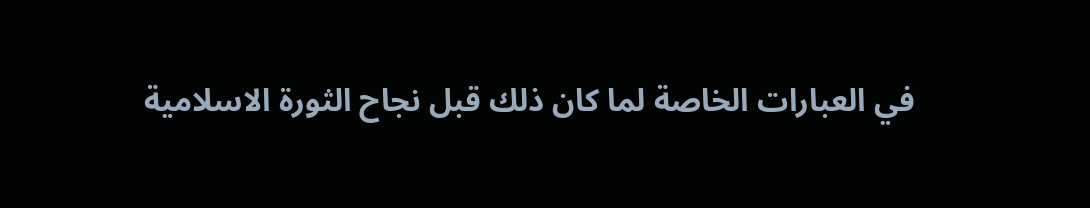في العبارات الخاصة لما كان ذلك قبل نجاح الثورة الاسلامية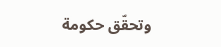وتحقّق حكومة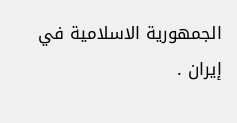الجمهورية الاسلامية في إيران .